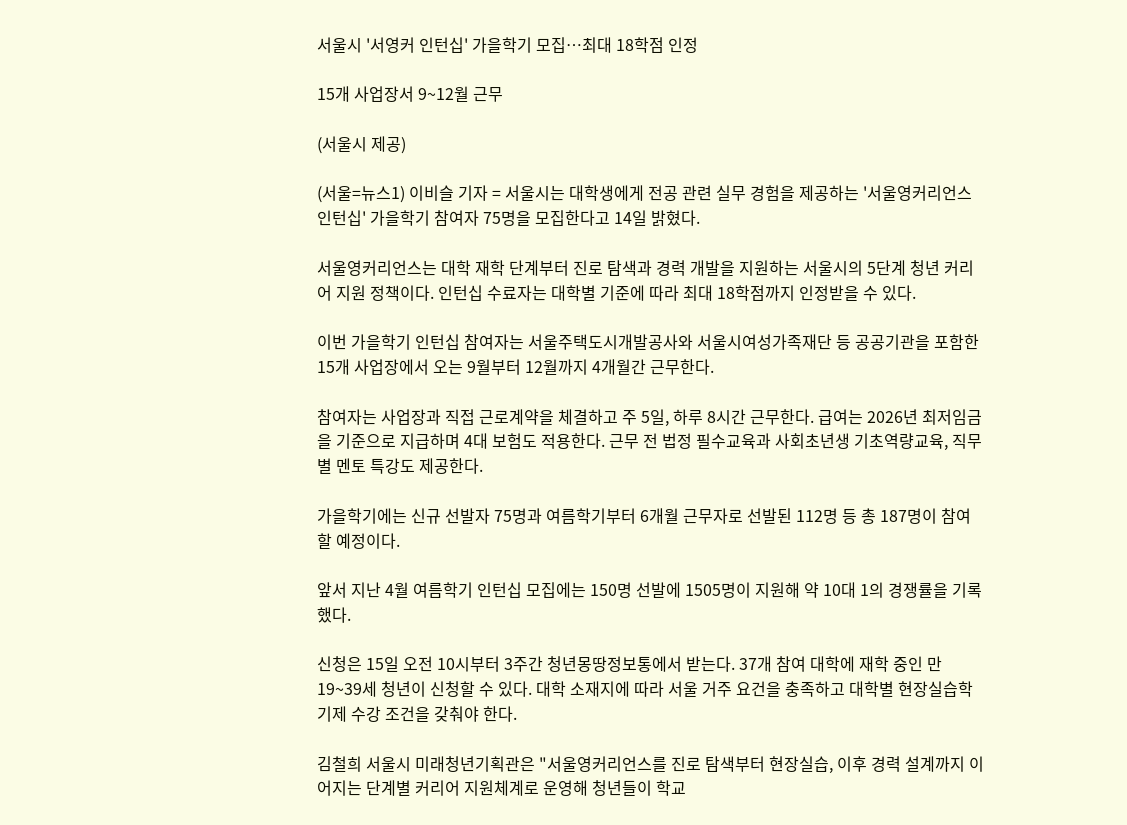서울시 '서영커 인턴십' 가을학기 모집…최대 18학점 인정

15개 사업장서 9~12월 근무

(서울시 제공)

(서울=뉴스1) 이비슬 기자 = 서울시는 대학생에게 전공 관련 실무 경험을 제공하는 '서울영커리언스 인턴십' 가을학기 참여자 75명을 모집한다고 14일 밝혔다.

서울영커리언스는 대학 재학 단계부터 진로 탐색과 경력 개발을 지원하는 서울시의 5단계 청년 커리어 지원 정책이다. 인턴십 수료자는 대학별 기준에 따라 최대 18학점까지 인정받을 수 있다.

이번 가을학기 인턴십 참여자는 서울주택도시개발공사와 서울시여성가족재단 등 공공기관을 포함한 15개 사업장에서 오는 9월부터 12월까지 4개월간 근무한다.

참여자는 사업장과 직접 근로계약을 체결하고 주 5일, 하루 8시간 근무한다. 급여는 2026년 최저임금을 기준으로 지급하며 4대 보험도 적용한다. 근무 전 법정 필수교육과 사회초년생 기초역량교육, 직무별 멘토 특강도 제공한다.

가을학기에는 신규 선발자 75명과 여름학기부터 6개월 근무자로 선발된 112명 등 총 187명이 참여할 예정이다.

앞서 지난 4월 여름학기 인턴십 모집에는 150명 선발에 1505명이 지원해 약 10대 1의 경쟁률을 기록했다.

신청은 15일 오전 10시부터 3주간 청년몽땅정보통에서 받는다. 37개 참여 대학에 재학 중인 만 19~39세 청년이 신청할 수 있다. 대학 소재지에 따라 서울 거주 요건을 충족하고 대학별 현장실습학기제 수강 조건을 갖춰야 한다.

김철희 서울시 미래청년기획관은 "서울영커리언스를 진로 탐색부터 현장실습, 이후 경력 설계까지 이어지는 단계별 커리어 지원체계로 운영해 청년들이 학교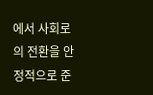에서 사회로의 전환을 안정적으로 준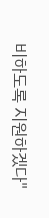비하도록 지원하겠다"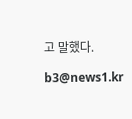고 말했다.

b3@news1.kr